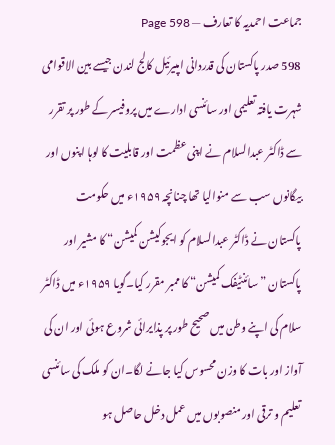جماعت احمدیہ کا تعارف — Page 598
598 صدر پاکستان کی قدردانی امپیرئیل کالج لندن جیسے بین الاقوامی شہرت یافتہ تعلیمی اور سائنسی ادارے میں پروفیسر کے طور پر تقرر سے ڈاکٹر عبدالسلام نے اپنی عظمت اور قابلیت کا لوہا اپنوں اور بیگانوں سب سے منوالیا تھا چنانچہ ۱۹۵۹ء میں حکومت پاکستان نے ڈاکٹر عبدالسلام کو ایجوکیشن کمیشن“ کا مشیر اور پاکستان ”سائنٹیفک کمیشن“ کا ممبر مقرر کیا۔گویا ۱۹۵۹ء میں ڈاکٹر سلام کی اپنے وطن میں صحیح طور پر پذایرائی شروع ہوئی اور ان کی آواز اور بات کا وزن محسوس کیا جانے لگا۔ان کو ملک کی سائنسی تعلیم و ترقی اور منصوبوں میں عمل دخل حاصل ہو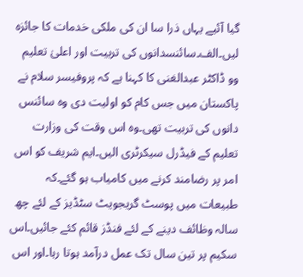گیا آئیے یہاں ذرا سا ان کی ملکی خدمات کا جائزہ لیں۔الف۔سائنسدانوں کی تربیت اور اعلیٰ تعلیم وو ڈاکٹر عبدالغنی کا کہنا ہے کہ پروفیسر سلام نے پاکستان میں جس کام کو اولیت دی وہ سائنس دانوں کی تربیت تھی۔وہ اس وقت کی وزارت تعلیم کے فیڈرل سیکرٹری الیں۔ایم شریف کو اس امر پر رضامند کرنے میں کامیاب ہو گئے۔کہ طبیعات میں پوسٹ گریجویٹ سٹڈیز کے لئے چھ سالہ وظائف دینے کے لئے فنڈز قائم کئے جائیں۔اس سکیم پر تین سال تک عمل درآمد ہوتا رہا۔اور اس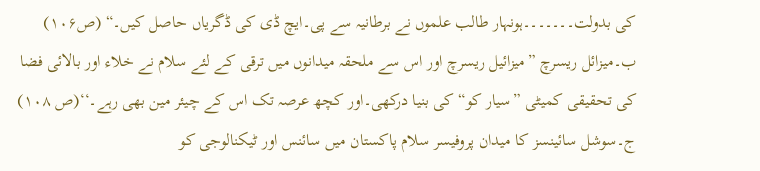کی بدولت۔۔۔۔۔۔۔ہونہار طالب علموں نے برطانیہ سے پی۔ایچ ڈی کی ڈگریاں حاصل کیں۔“ (ص۱۰۶) ب۔میزائل ریسرچ ”میزائیل ریسرچ اور اس سے ملحقہ میدانوں میں ترقی کے لئے سلام نے خلاء اور بالائی فضا کی تحقیقی کمیٹی ”سیار کو“ کی بنیا درکھی۔اور کچھ عرصہ تک اس کے چیئر مین بھی رہے۔‘‘(ص ۱۰۸) ج۔سوشل سائینسز کا میدان پروفیسر سلام پاکستان میں سائنس اور ٹیکنالوجی کو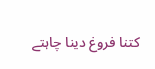کتنا فروغ دینا چاہتے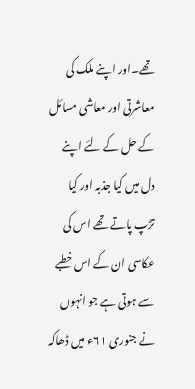تھے۔اور اپنے ملک کی معاشرتی اور معاشی مسائل کے حل کے لئے اپنے دل میں کیا جذبہ اور کیا تڑپ پاتے تھے اس کی عکاسی ان کے اس خطبے سے ہوتی ہے جو انہوں نے جنوری ۶۱ء میں ڈھاکہ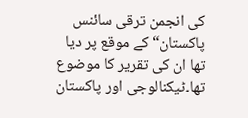کی انجمن ترقی سائنس پاکستان“ کے موقع پر دیا تھا ان کی تقریر کا موضوع تھا۔ٹیکنالوجی اور پاکستان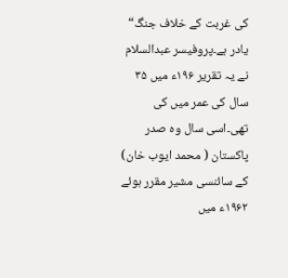کی غربت کے خلاف جنگ“ یادر ہے۔پروفیسر عبدالسلام نے یہ تقریر ۱۹۶ء میں ۳۵ سال کی عمر میں کی تھی۔اسی سال وہ صدر پاکستان ( محمد ایوب خان) کے سائنسی مشیر مقرر ہوئے ۱۹۶۲ء میں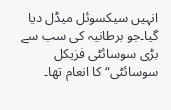انہیں سیکسوئل میڈل دیا گیا۔جو برطانیہ کی سب سے بڑی سوسائٹی فزیکل سوسائٹی“ کا انعام تھا۔